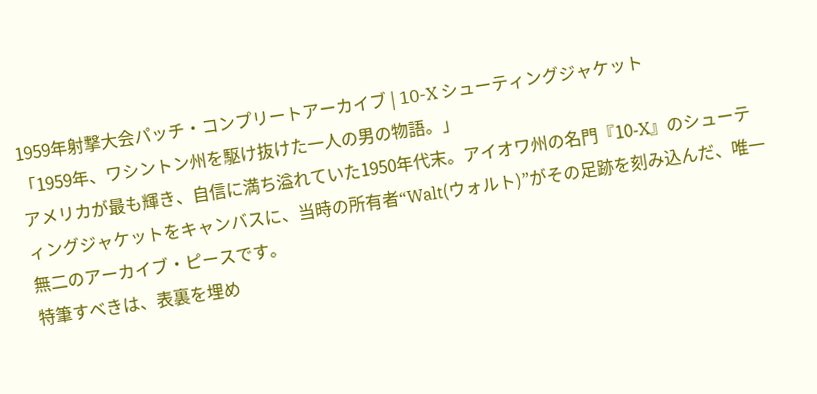1959年射撃大会パッチ・コンプリートアーカイブ | 10-X シューティングジャケット
「1959年、ワシントン州を駆け抜けた一人の男の物語。」
アメリカが最も輝き、自信に満ち溢れていた1950年代末。アイオワ州の名門『10-X』のシューティングジャケットをキャンバスに、当時の所有者“Walt(ウォルト)”がその足跡を刻み込んだ、唯一無二のアーカイブ・ピースです。
特筆すべきは、表裏を埋め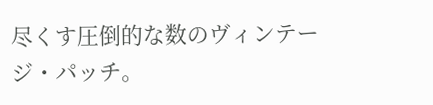尽くす圧倒的な数のヴィンテージ・パッチ。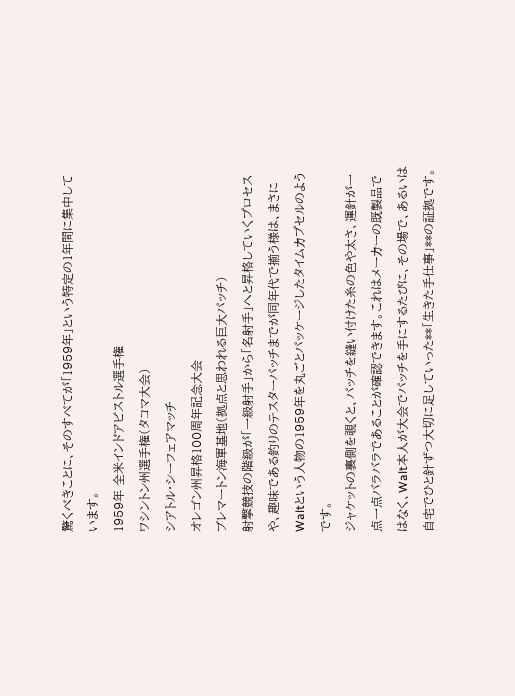驚くべきことに、そのすべてが「1959年」という特定の1年間に集中しています。
1959年 全米インドアピストル選手権
ワシントン州選手権(タコマ大会)
シアトル・シーフェアマッチ
オレゴン州昇格100周年記念大会
ブレマートン海軍基地(拠点と思われる巨大パッチ)
射撃競技の階級が「一級射手」から「名射手」へと昇格していくプロセスや、趣味である釣りのテスターパッチまでが同年代で揃う様は、まさにWaltという人物の1959年を丸ごとパッケージしたタイムカプセルのようです。
ジャケットの裏側を覗くと、パッチを縫い付けた糸の色や太さ、運針が一点一点バラバラであることが確認できます。これはメーカーの既製品ではなく、Walt本人が大会でパッチを手にするたびに、その場で、あるいは自宅でひと針ずつ大切に足していった**「生きた手仕事」**の証拠です。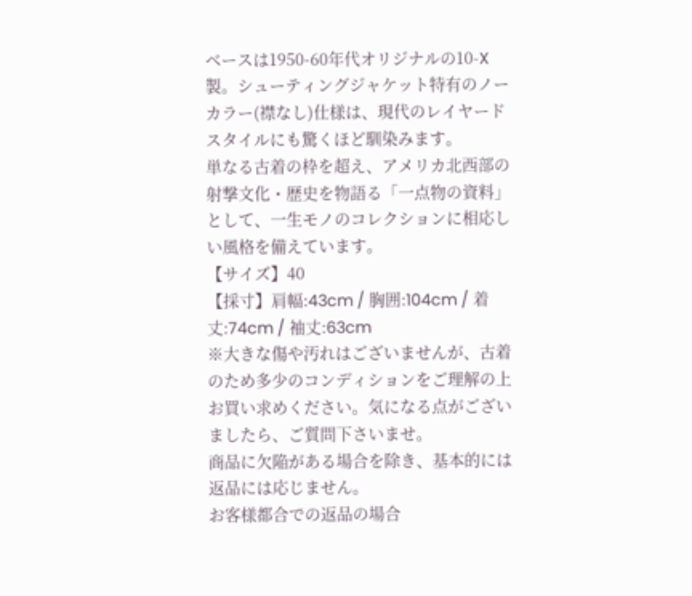ベースは1950-60年代オリジナルの10-X製。シューティングジャケット特有のノーカラー(襟なし)仕様は、現代のレイヤードスタイルにも驚くほど馴染みます。
単なる古着の枠を超え、アメリカ北西部の射撃文化・歴史を物語る「一点物の資料」として、一生モノのコレクションに相応しい風格を備えています。
【サイズ】40
【採寸】肩幅:43cm / 胸囲:104cm / 着丈:74cm / 袖丈:63cm
※大きな傷や汚れはございませんが、古着のため多少のコンディションをご理解の上お買い求めください。気になる点がございましたら、ご質問下さいませ。
商品に欠陥がある場合を除き、基本的には返品には応じません。
お客様都合での返品の場合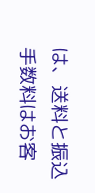は、送料と振込手数料はお客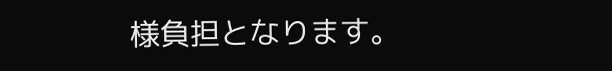様負担となります。